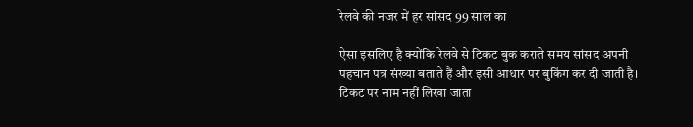रेलवे की नजर में हर सांसद 99 साल का

ऐसा इसलिए है क्योंकि रेलवे से टिकट बुक कराते समय सांसद अपनी पहचान पत्र संख्या बताते हैं और इसी आधार पर बुकिंग कर दी जाती है। टिकट पर नाम नहीं लिखा जाता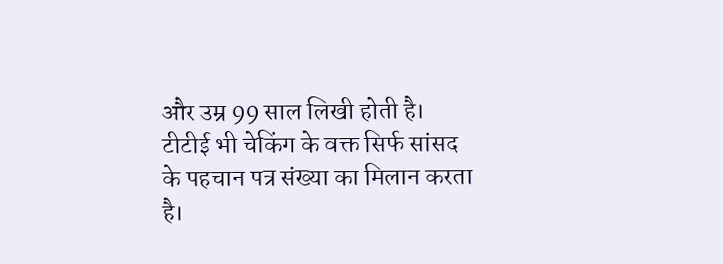और उम्र 99 साल लिखी होती है। टीटीई भी चेकिंग के वक्त सिर्फ सांसद के पहचान पत्र संख्या का मिलान करता है।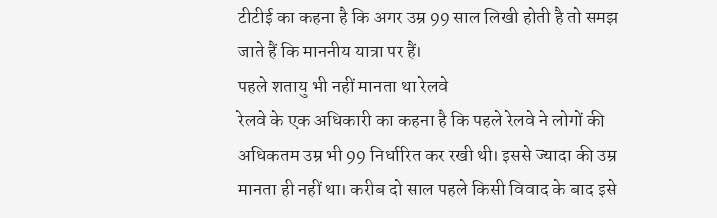टीटीई का कहना है कि अगर उम्र 99 साल लिखी होती है तो समझ जाते हैं कि माननीय यात्रा पर हैं।
पहले शतायु भी नहीं मानता था रेलवे
रेलवे के एक अधिकारी का कहना है कि पहले रेलवे ने लोगों की अधिकतम उम्र भी 99 निर्धारित कर रखी थी। इससे ज्यादा की उम्र मानता ही नहीं था। करीब दो साल पहले किसी विवाद के बाद इसे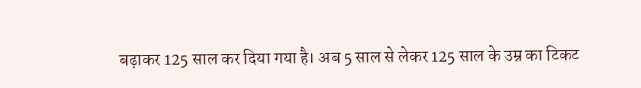बढ़ाकर 125 साल कर दिया गया है। अब 5 साल से लेकर 125 साल के उम्र का टिकट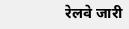रेलवे जारी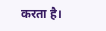करता है।